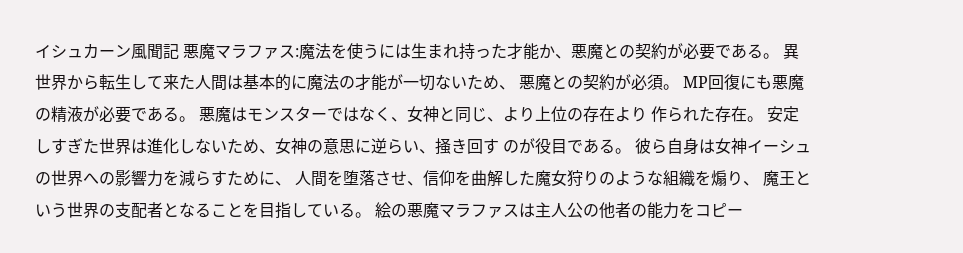イシュカーン風聞記 悪魔マラファス:魔法を使うには生まれ持った才能か、悪魔との契約が必要である。 異世界から転生して来た人間は基本的に魔法の才能が一切ないため、 悪魔との契約が必須。 MP回復にも悪魔の精液が必要である。 悪魔はモンスターではなく、女神と同じ、より上位の存在より 作られた存在。 安定しすぎた世界は進化しないため、女神の意思に逆らい、掻き回す のが役目である。 彼ら自身は女神イーシュの世界への影響力を減らすために、 人間を堕落させ、信仰を曲解した魔女狩りのような組織を煽り、 魔王という世界の支配者となることを目指している。 絵の悪魔マラファスは主人公の他者の能力をコピー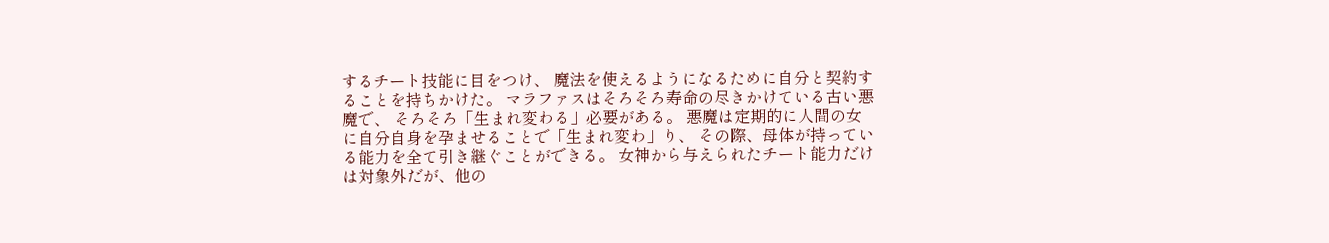するチート技能に目をつけ、 魔法を使えるようになるために自分と契約することを持ちかけた。 マラファスはそろそろ寿命の尽きかけている古い悪魔で、 そろそろ「生まれ変わる」必要がある。 悪魔は定期的に人間の女に自分自身を孕ませることで「生まれ変わ」り、 その際、母体が持っている能力を全て引き継ぐことができる。 女神から与えられたチート能力だけは対象外だが、他の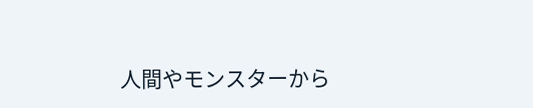人間やモンスターから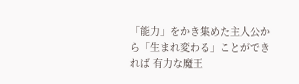「能力」をかき集めた主人公から「生まれ変わる」ことができれば 有力な魔王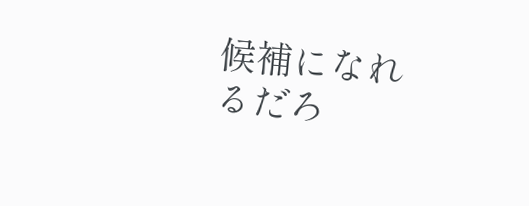候補になれるだろ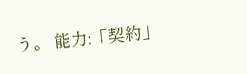う。 能力:「契約」